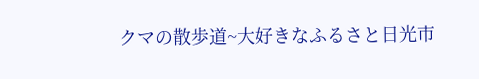クマの散歩道~大好きなふるさと日光市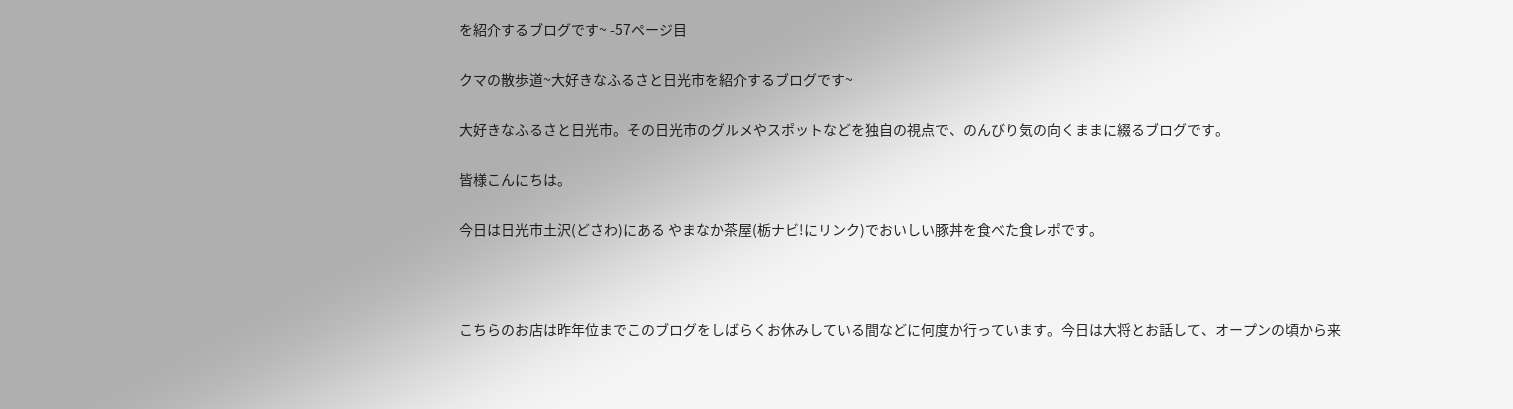を紹介するブログです~ -57ページ目

クマの散歩道~大好きなふるさと日光市を紹介するブログです~

大好きなふるさと日光市。その日光市のグルメやスポットなどを独自の視点で、のんびり気の向くままに綴るブログです。

皆様こんにちは。

今日は日光市土沢(どさわ)にある やまなか茶屋(栃ナビ!にリンク)でおいしい豚丼を食べた食レポです。



こちらのお店は昨年位までこのブログをしばらくお休みしている間などに何度か行っています。今日は大将とお話して、オープンの頃から来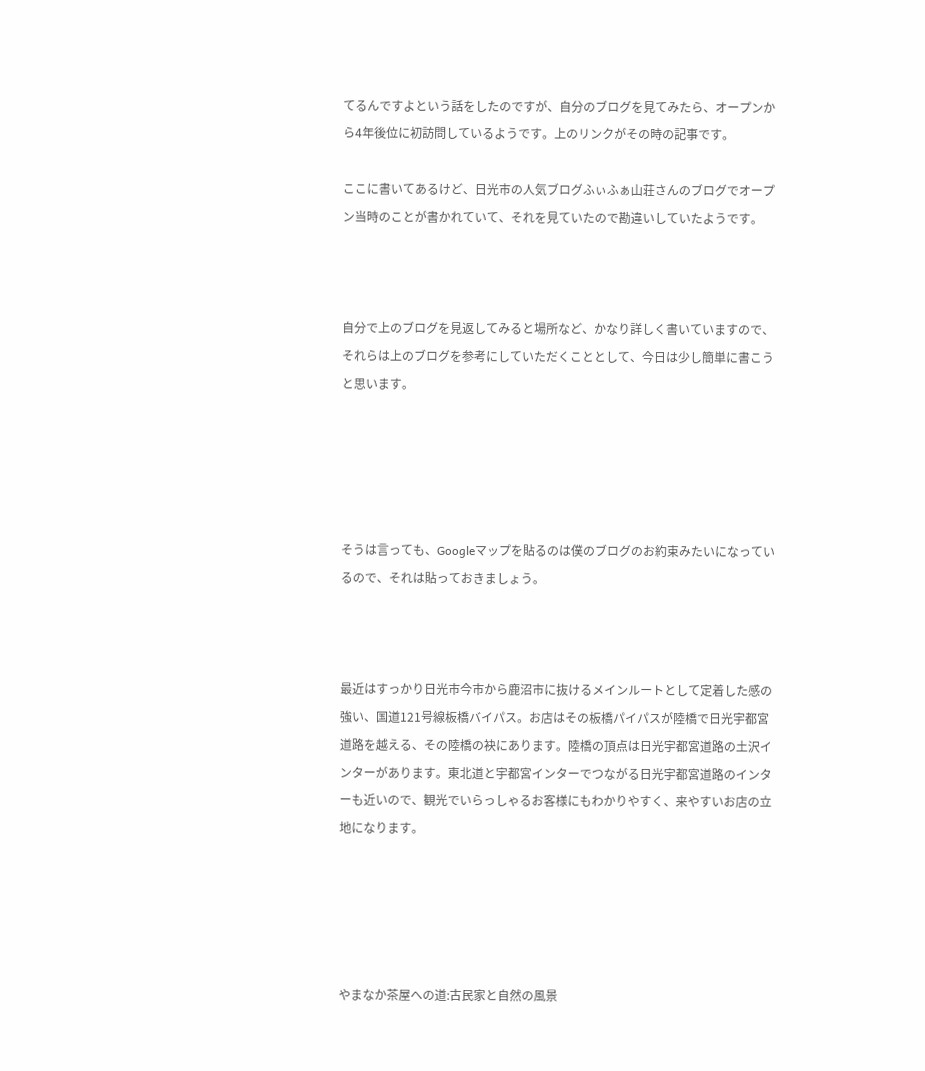てるんですよという話をしたのですが、自分のブログを見てみたら、オープンから4年後位に初訪問しているようです。上のリンクがその時の記事です。

ここに書いてあるけど、日光市の人気ブログふぃふぁ山荘さんのブログでオープン当時のことが書かれていて、それを見ていたので勘違いしていたようです。



自分で上のブログを見返してみると場所など、かなり詳しく書いていますので、それらは上のブログを参考にしていただくこととして、今日は少し簡単に書こうと思います。





そうは言っても、Googleマップを貼るのは僕のブログのお約束みたいになっているので、それは貼っておきましょう。



最近はすっかり日光市今市から鹿沼市に抜けるメインルートとして定着した感の強い、国道121号線板橋バイパス。お店はその板橋パイパスが陸橋で日光宇都宮道路を越える、その陸橋の袂にあります。陸橋の頂点は日光宇都宮道路の土沢インターがあります。東北道と宇都宮インターでつながる日光宇都宮道路のインターも近いので、観光でいらっしゃるお客様にもわかりやすく、来やすいお店の立地になります。





やまなか茶屋への道:古民家と自然の風景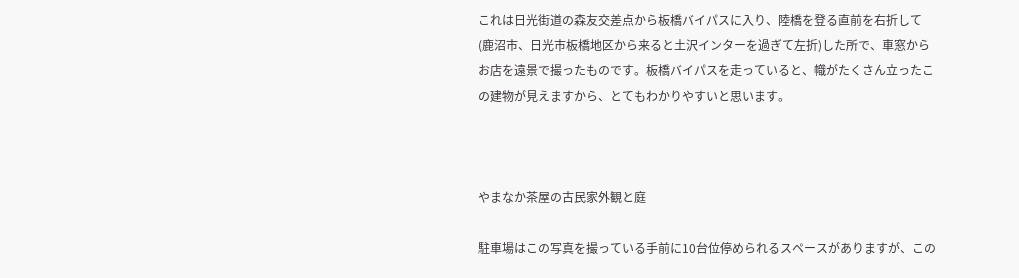これは日光街道の森友交差点から板橋バイパスに入り、陸橋を登る直前を右折して(鹿沼市、日光市板橋地区から来ると土沢インターを過ぎて左折)した所で、車窓からお店を遠景で撮ったものです。板橋バイパスを走っていると、幟がたくさん立ったこの建物が見えますから、とてもわかりやすいと思います。



やまなか茶屋の古民家外観と庭

駐車場はこの写真を撮っている手前に10台位停められるスペースがありますが、この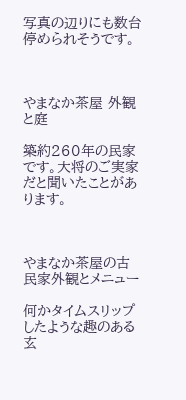写真の辺りにも数台停められそうです。



やまなか茶屋 外観と庭

築約260年の民家です。大将のご実家だと聞いたことがあります。



やまなか茶屋の古民家外観とメニュー

何かタイムスリップしたような趣のある玄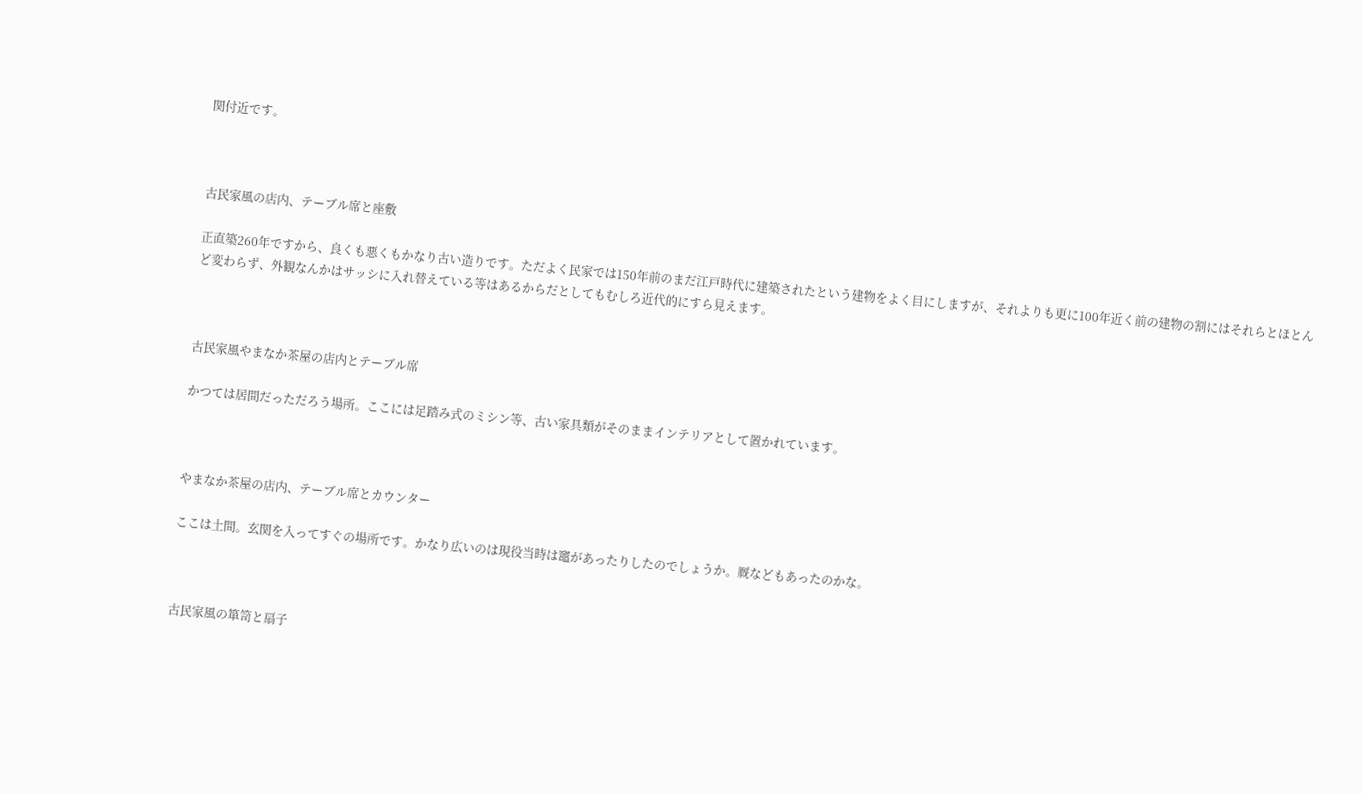関付近です。



古民家風の店内、テーブル席と座敷

正直築260年ですから、良くも悪くもかなり古い造りです。ただよく民家では150年前のまだ江戸時代に建築されたという建物をよく目にしますが、それよりも更に100年近く前の建物の割にはそれらとほとんど変わらず、外観なんかはサッシに入れ替えている等はあるからだとしてもむしろ近代的にすら見えます。



古民家風やまなか茶屋の店内とテーブル席

かつては居間だっただろう場所。ここには足踏み式のミシン等、古い家具類がそのままインテリアとして置かれています。



やまなか茶屋の店内、テーブル席とカウンター

ここは土間。玄関を入ってすぐの場所です。かなり広いのは現役当時は竈があったりしたのでしょうか。厩などもあったのかな。



古民家風の箪笥と扇子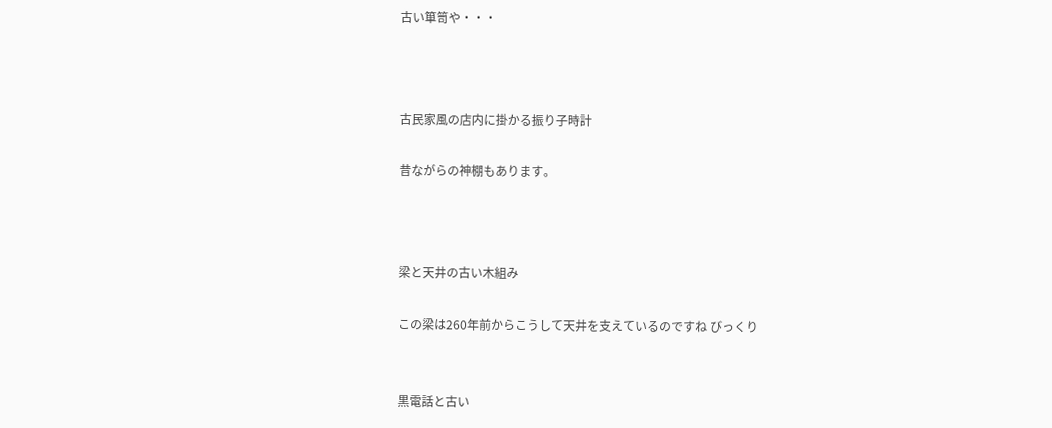古い箪笥や・・・



古民家風の店内に掛かる振り子時計

昔ながらの神棚もあります。



梁と天井の古い木組み

この梁は260年前からこうして天井を支えているのですね びっくり


黒電話と古い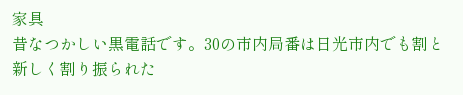家具
昔なつかしい黒電話です。30の市内局番は日光市内でも割と新しく割り振られた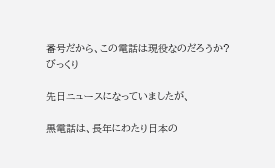番号だから、この電話は現役なのだろうか? びっくり

先日ニュースになっていましたが、

黒電話は、長年にわたり日本の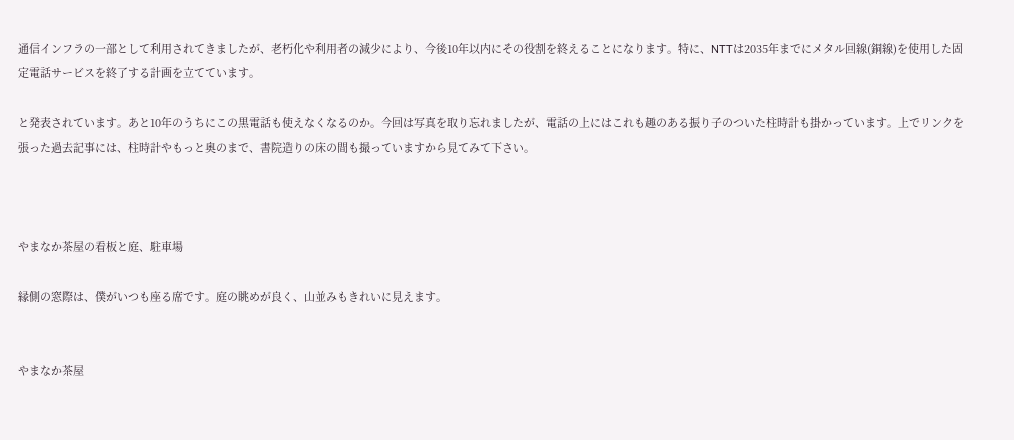通信インフラの一部として利用されてきましたが、老朽化や利用者の減少により、今後10年以内にその役割を終えることになります。特に、NTTは2035年までにメタル回線(銅線)を使用した固定電話サービスを終了する計画を立てています。

と発表されています。あと10年のうちにこの黒電話も使えなくなるのか。今回は写真を取り忘れましたが、電話の上にはこれも趣のある振り子のついた柱時計も掛かっています。上でリンクを張った過去記事には、柱時計やもっと奥のまで、書院造りの床の間も撮っていますから見てみて下さい。



やまなか茶屋の看板と庭、駐車場

縁側の窓際は、僕がいつも座る席です。庭の眺めが良く、山並みもきれいに見えます。


やまなか茶屋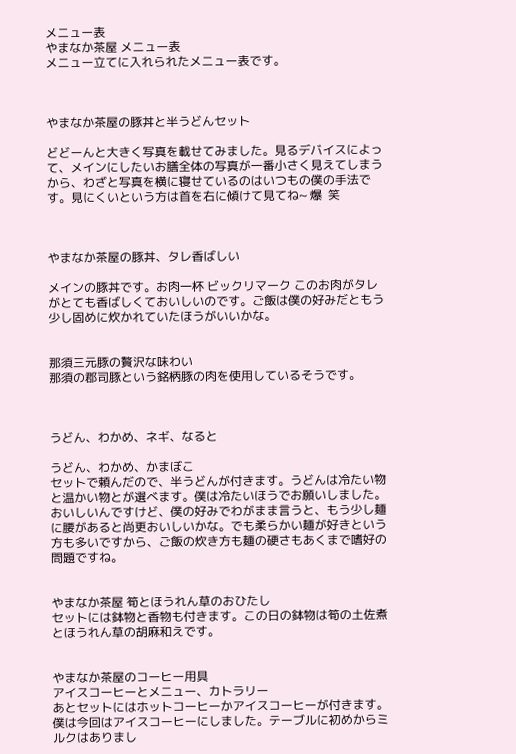メニュー表
やまなか茶屋 メニュー表
メニュー立てに入れられたメニュー表です。



やまなか茶屋の豚丼と半うどんセット

どどーんと大きく写真を載せてみました。見るデバイスによって、メインにしたいお膳全体の写真が一番小さく見えてしまうから、わざと写真を横に寝せているのはいつもの僕の手法です。見にくいという方は首を右に傾けて見てね~ 爆  笑



やまなか茶屋の豚丼、タレ香ばしい

メインの豚丼です。お肉一杯 ビックリマーク このお肉がタレがとても香ばしくておいしいのです。ご飯は僕の好みだともう少し固めに炊かれていたほうがいいかな。


那須三元豚の贅沢な味わい
那須の郡司豚という銘柄豚の肉を使用しているそうです。



うどん、わかめ、ネギ、なると

うどん、わかめ、かまぼこ
セットで頼んだので、半うどんが付きます。うどんは冷たい物と温かい物とが選べます。僕は冷たいほうでお願いしました。おいしいんですけど、僕の好みでわがまま言うと、もう少し麺に腰があると尚更おいしいかな。でも柔らかい麺が好きという方も多いですから、ご飯の炊き方も麺の硬さもあくまで嗜好の問題ですね。


やまなか茶屋 筍とほうれん草のおひたし
セットには鉢物と香物も付きます。この日の鉢物は筍の土佐煮とほうれん草の胡麻和えです。


やまなか茶屋のコーヒー用具
アイスコーヒーとメニュー、カトラリー
あとセットにはホットコーヒーかアイスコーヒーが付きます。僕は今回はアイスコーヒーにしました。テーブルに初めからミルクはありまし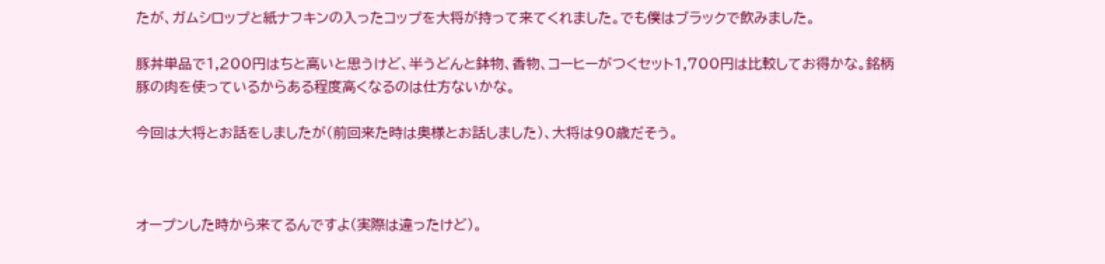たが、ガムシロップと紙ナフキンの入ったコップを大将が持って来てくれました。でも僕はブラックで飲みました。

豚丼単品で1,200円はちと高いと思うけど、半うどんと鉢物、香物、コーヒーがつくセット1,700円は比較してお得かな。銘柄豚の肉を使っているからある程度高くなるのは仕方ないかな。

今回は大将とお話をしましたが(前回来た時は奥様とお話しました)、大将は90歳だそう。



オープンした時から来てるんですよ(実際は違ったけど)。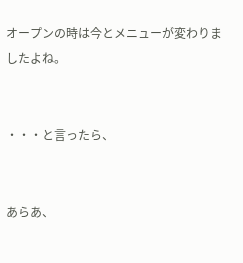オープンの時は今とメニューが変わりましたよね。


・・・と言ったら、


あらあ、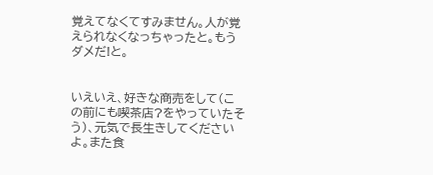覚えてなくてすみません。人が覚えられなくなっちゃったと。もうダメだ!と。


いえいえ、好きな商売をして(この前にも喫茶店?をやっていたそう)、元気で長生きしてくださいよ。また食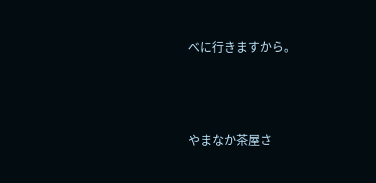べに行きますから。



やまなか茶屋さ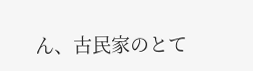ん、古民家のとて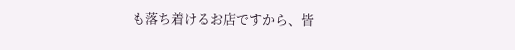も落ち着けるお店ですから、皆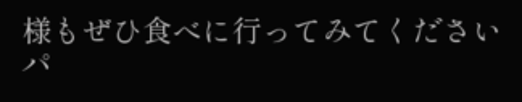様もぜひ食べに行ってみてください パ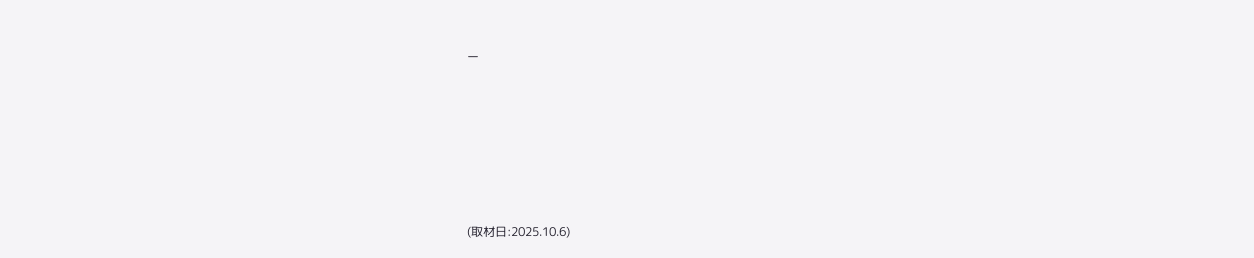ー









(取材日:2025.10.6)